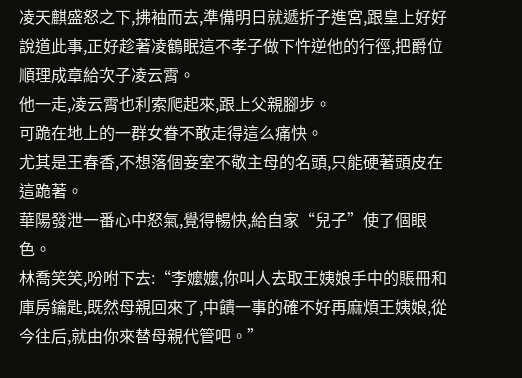凌天麒盛怒之下,拂袖而去,準備明日就遞折子進宮,跟皇上好好說道此事,正好趁著凌鶴眠這不孝子做下忤逆他的行徑,把爵位順理成章給次子凌云霄。
他一走,凌云霄也利索爬起來,跟上父親腳步。
可跪在地上的一群女眷不敢走得這么痛快。
尤其是王春香,不想落個妾室不敬主母的名頭,只能硬著頭皮在這跪著。
華陽發泄一番心中怒氣,覺得暢快,給自家“兒子”使了個眼色。
林喬笑笑,吩咐下去:“李嬤嬤,你叫人去取王姨娘手中的賬冊和庫房鑰匙,既然母親回來了,中饋一事的確不好再麻煩王姨娘,從今往后,就由你來替母親代管吧。”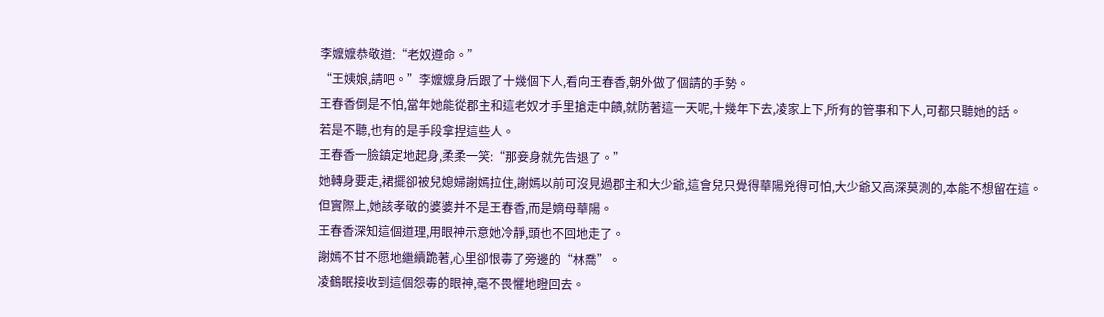李嬤嬤恭敬道:“老奴遵命。”
“王姨娘,請吧。”李嬤嬤身后跟了十幾個下人,看向王春香,朝外做了個請的手勢。
王春香倒是不怕,當年她能從郡主和這老奴才手里搶走中饋,就防著這一天呢,十幾年下去,凌家上下,所有的管事和下人,可都只聽她的話。
若是不聽,也有的是手段拿捏這些人。
王春香一臉鎮定地起身,柔柔一笑:“那妾身就先告退了。”
她轉身要走,裙擺卻被兒媳婦謝嫣拉住,謝嫣以前可沒見過郡主和大少爺,這會兒只覺得華陽兇得可怕,大少爺又高深莫測的,本能不想留在這。
但實際上,她該孝敬的婆婆并不是王春香,而是嫡母華陽。
王春香深知這個道理,用眼神示意她冷靜,頭也不回地走了。
謝嫣不甘不愿地繼續跪著,心里卻恨毒了旁邊的“林喬”。
凌鶴眠接收到這個怨毒的眼神,毫不畏懼地瞪回去。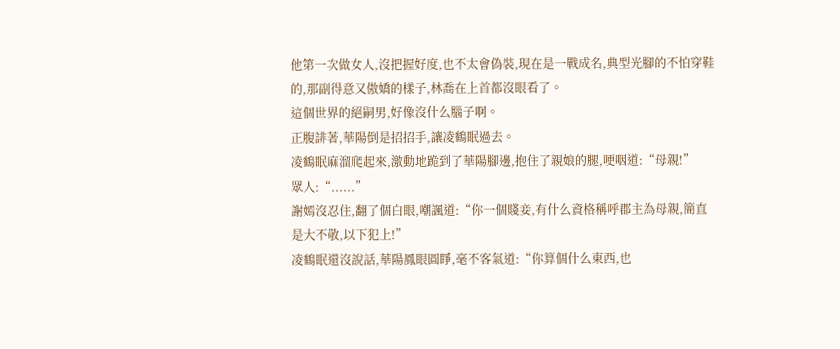他第一次做女人,沒把握好度,也不太會偽裝,現在是一戰成名,典型光腳的不怕穿鞋的,那副得意又傲嬌的樣子,林喬在上首都沒眼看了。
這個世界的絕嗣男,好像沒什么腦子啊。
正腹誹著,華陽倒是招招手,讓凌鶴眠過去。
凌鶴眠麻溜爬起來,激動地跪到了華陽腳邊,抱住了親娘的腿,哽咽道:“母親!”
眾人:“......”
謝嫣沒忍住,翻了個白眼,嘲諷道:“你一個賤妾,有什么資格稱呼郡主為母親,簡直是大不敬,以下犯上!”
凌鶴眠還沒說話,華陽鳳眼圓睜,毫不客氣道:“你算個什么東西,也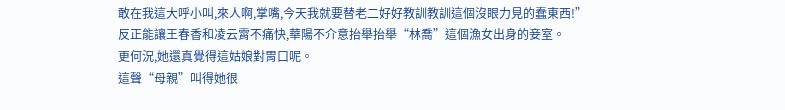敢在我這大呼小叫,來人啊,掌嘴,今天我就要替老二好好教訓教訓這個沒眼力見的蠢東西!”
反正能讓王春香和凌云霄不痛快,華陽不介意抬舉抬舉“林喬”這個漁女出身的妾室。
更何況,她還真覺得這姑娘對胃口呢。
這聲“母親”叫得她很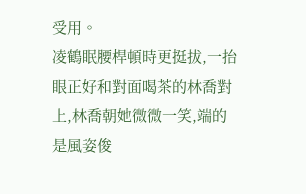受用。
凌鶴眠腰桿頓時更挺拔,一抬眼正好和對面喝茶的林喬對上,林喬朝她微微一笑,端的是風姿俊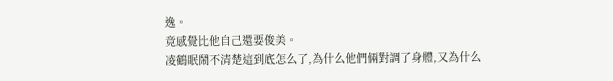逸。
竟感覺比他自己還要俊美。
凌鶴眠鬧不清楚這到底怎么了,為什么他們倆對調了身體,又為什么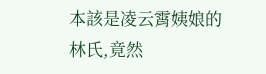本該是凌云霄姨娘的林氏,竟然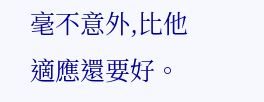毫不意外,比他適應還要好。